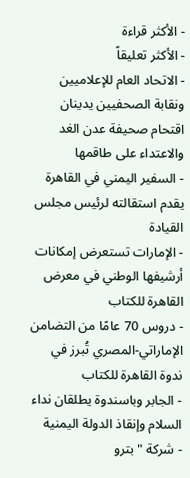- الأكثر قراءة
- الأكثر تعليقاً
- الاتحاد العام للإعلاميين ونقابة الصحفيين يدينان اقتحام صحيفة عدن الغد والاعتداء على طاقمها
- السفير اليمني في القاهرة يقدم استقالته لرئيس مجلس القيادة
- الإمارات تستعرض إمكانات أرشيفها الوطني في معرض القاهرة للكتاب
- دروس 70 عامًا من التضامن الإماراتي-المصري تُبرز في ندوة القاهرة للكتاب
- الجابر وباسندوة يطلقان نداء السلام وإنقاذ الدولة اليمنية
- شركة "بترو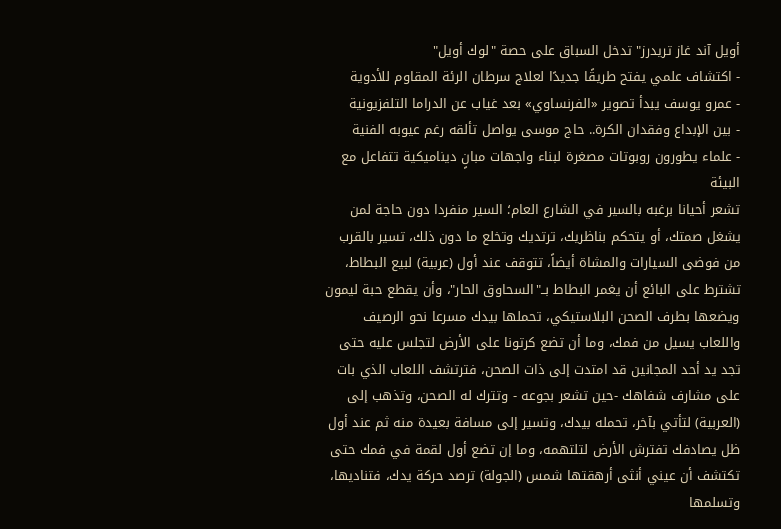أويل آند غاز تريدرز" تدخل السباق على حصة "لوك أويل"
- اكتشاف علمي يفتح طريقًا جديدًا لعلاج سرطان الرئة المقاوم للأدوية
- عمرو يوسف يبدأ تصوير «الفرنساوي» بعد غياب عن الدراما التلفزيونية
- بين الإبداع وفقدان الكرة.. حاج موسى يواصل تألقه رغم عيوبه الفنية
- علماء يطورون روبوتات مصغرة لبناء واجهات مبانٍ ديناميكية تتفاعل مع البيئة
تشعر أحيانا برغبه بالسير في الشارع العام؛ السير منفردا دون حاجة لمن يشغل صمتك، أو يتحكم بناظريك، ترتديك وتخلع ما دون ذلك، تسير بالقرب من فوضى السيارات والمشاة أيضاً، تتوقف عند أول (عربية) لبيع البطاط، تشترط على البائع أن يغمر البطاط بــ"السحاوق الحار"، وأن يقطع حبة ليمون ويضعها بطرف الصحن البلاستيكي، تحملها بيدك مسرعا نحو الرصيف واللعاب يسيل من فمك، وما أن تضع كرتونا على الأرض لتجلس عليه حتى تجد يد أحد المجانين قد امتدت إلى ذات الصحن، فترتشف اللعاب الذي بات على مشارف شفاهك -حين تشعر بجوعه - وتترك له الصحن، وتذهب إلى (العربية) لتأتي بآخر، تحمله بيدك، وتسير إلى مسافة بعيدة منه ثم عند أول ظل يصادفك تفترش الأرض لتلتهمه، وما إن تضع أول لقمة في فمك حتى تكتشف أن عيني أنثى أرهقتها شمس (الجولة) ترصد حركة يدك، فتناديها، وتسلمها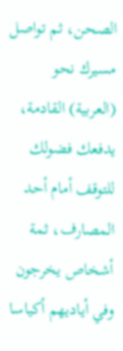الصحن، ثم تواصل مسيرك نحو (العربية) القادمة، يدفعك فضولك للتوقف أمام أحد المصارف، ثمة أشخاص يخرجون وفي أياديهم أكياسا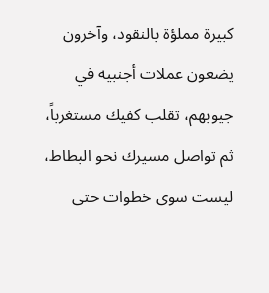كبيرة مملؤة بالنقود، وآخرون يضعون عملات أجنبيه في جيوبهم، تقلب كفيك مستغرباً، ثم تواصل مسيرك نحو البطاط، ليست سوى خطوات حتى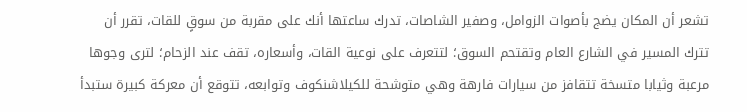تشعر أن المكان يضج بأصوات الزوامل، وصفير الشاصات، تدرك ساعتها أنك على مقربة من سوقٍ للقات، تقرر أن تترك المسير في الشارع العام وتقتحم السوق؛ لتتعرف على نوعية القات، وأسعاره، تقف عند الزحام؛ لترى وجوها مرعبة وثيابا متسخة تتقافز من سيارات فارهة وهي متوشحة للكيلاشنكوف وتوابعه، تتوقع أن معركة كبيرة ستبدأ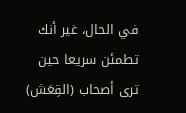في الحال، غير أنك تطمئن سريعا حين ترى أصحاب (القِعَش)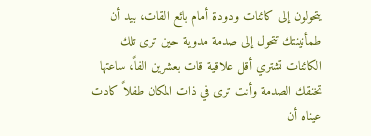يتحولون إلى كائنات ودودة أمام بائع القات، بيد أن طمأنينتك تتحول إلى صدمة مدوية حين ترى تلك الكائنات تشتري أقل علاقية قات بعشرين الفاً، ساعتها تخنقك الصدمة وأنت ترى في ذات المكان طفلاً كادت عيناه أن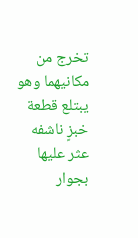تخرج من مكانيهما وهو يبتلع قطعة خبزٍ ناشفه عثر عليها بجوار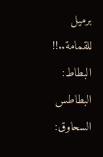برميل للقمامة..!!
البطاط: البطاطس
السحاوق: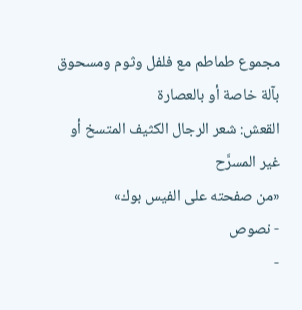مجموع طماطم مع فلفل وثوم ومسحوق بآلة خاصة أو بالعصارة
القعش: شعر الرجال الكثيف المتسخ أو غير المسرَّح
«من صفحته على الفيس بوك»
- نصوص
-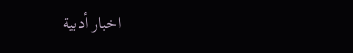اخبار أدبية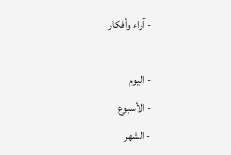- آراء وأفكار

- اليوم
- الأسبوع
- الشهر